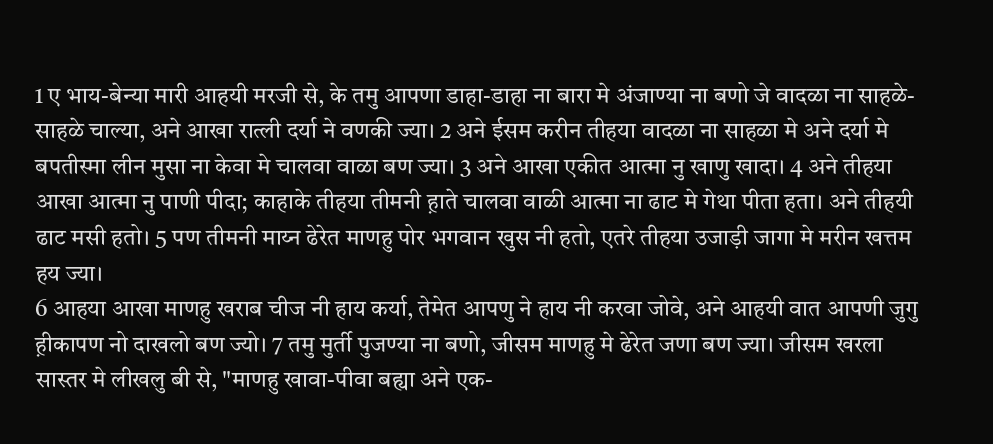1 ए भाय-बेन्या मारी आहयी मरजी से, के तमु आपणा डाहा-डाहा ना बारा मे अंजाण्या ना बणो जे वादळा ना साहळे-साहळे चाल्या, अने आखा रात्ली दर्या ने वणकी ज्या। 2 अने ईसम करीन तीहया वादळा ना साहळा मे अने दर्या मे बपतीस्मा लीन मुसा ना केवा मे चालवा वाळा बण ज्या। 3 अने आखा एकीत आत्मा नु खाणु खादा। 4 अने तीहया आखा आत्मा नु पाणी पीदा; काहाके तीहया तीमनी ह़ाते चालवा वाळी आत्मा ना ढाट मे गेथा पीता हता। अने तीहयी ढाट मसी हतो। 5 पण तीमनी माय्न ढेरेत माणहु पोर भगवान खुस नी हतो, एतरे तीहया उजाड़ी जागा मे मरीन खत्तम हय ज्या।
6 आहया आखा माणहु खराब चीज नी हाय कर्या, तेमेत आपणु ने हाय नी करवा जोवे, अने आहयी वात आपणी जुगु ह़ीकापण नो दाखलो बण ज्यो। 7 तमु मुर्ती पुजण्या ना बणो, जीसम माणहु मे ढेरेत जणा बण ज्या। जीसम खरला सास्तर मे लीखलु बी से, "माणहु खावा-पीवा बह्या अने एक-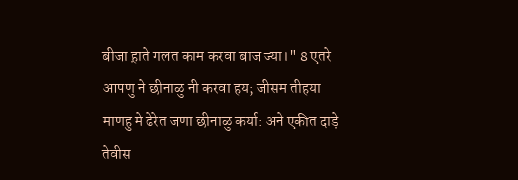बीजा ह़ाते गलत काम करवा बाज ज्या।" 8 एतरे आपणु ने छीनाळु नी करवा हय; जीसम तीहया माणहु मे ढेरेत जणा छीनाळु कर्या: अने एकीत दाड़े तेवीस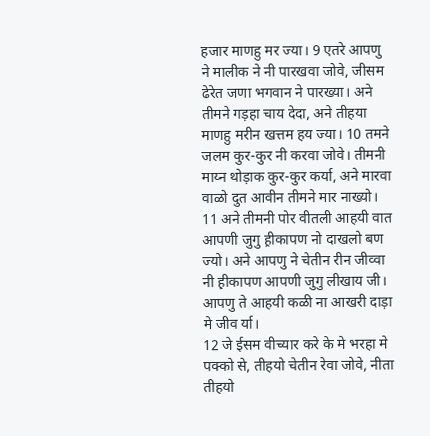हजार माणहु मर ज्या। 9 एतरे आपणु ने मालीक ने नी पारखवा जोवे, जीसम ढेरेत जणा भगवान ने पारख्या। अने तीमने गड़हा चाय देदा, अने तीहया माणहु मरीन खत्तम हय ज्या। 10 तमने जलम कुर-कुर नी करवा जोवे। तीमनी माय्न थोड़ाक कुर-कुर कर्या, अने मारवा वाळो दुत आवीन तीमने मार नाख्यो।
11 अने तीमनी पोर वीतली आहयी वात आपणी जुगु ह़ीकापण नो दाखलो बण ज्यो। अने आपणु ने चेतीन रीन जीव्वा नी ह़ीकापण आपणी जुगु लीखाय जी। आपणु ते आहयी कळी ना आखरी दाड़ा मे जीव र्या।
12 जे ईसम वीच्यार करे के मे भरहा मे पक्को से, तीहयो चेतीन रेवा जोवे, नीता तीहयो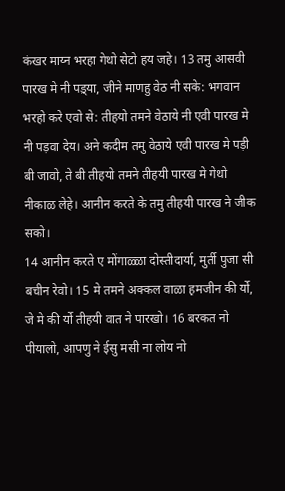कंखर माय्न भरहा गेथो सेटो हय जहे। 13 तमु आसवी पारख मे नी पड़्या, जीने माणहु वेठ नी सके: भगवान भरहो करे एवो से: तीहयो तमने वेठाये नी एवी पारख मे नी पड़वा देय। अने कदीम तमु वेठाये एवी पारख मे पड़ी बी जावो, ते बी तीहयो तमने तीहयी पारख मे गेथो नीकाळ लेहे। आनीन करते के तमु तीहयी पारख ने जीक सको।
14 आनीन करते ए मोंगाळ्ळा दोस्तीदार्या, मुर्ती पुजा सी बचीन रेवो। 15 मे तमने अक्कल वाळा ह़मजीन की र्यो, जे मे की र्यो तीहयी वात ने पारखो। 16 बरकत नो पीयालो, आपणु ने ईसु मसी ना लोय नो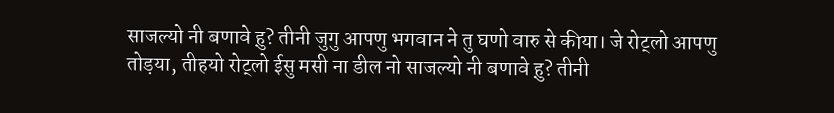साजल्यो नी बणावे ह़ु? तीनी जुगु आपणु भगवान ने तु घणो वारु से कीया। जे रोट्लो आपणु तोड़या, तीहयो रोट्लो ईसु मसी ना डील नो साजल्यो नी बणावे ह़ु? तीनी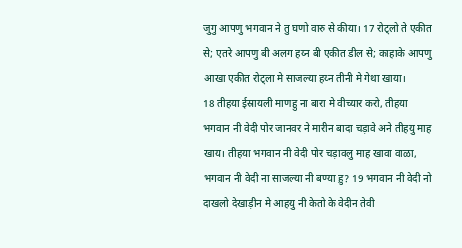जुगु आपणु भगवान ने तु घणो वारु से कीया। 17 रोट्लो ते एकीत से; एतरे आपणु बी अलग हय्न बी एकीत डील से; काहाके आपणु आखा एकीत रोट्ला मे साजल्या हय्न तीनी मे गेथा खाया।
18 तीहया ईस्रायली माणहु ना बारा मे वीच्यार करो, तीहया भगवान नी वेदी पोर जानवर ने मारीन बादा चड़ावे अने तीहयु माह खाय। तीहया भगवान नी वेदी पोर चड़ावलु माह खावा वाळा, भगवान नी वेदी ना साजल्या नी बण्या ह़ु? 19 भगवान नी वेदी नो दाखलो देखाड़ीन मे आहयु नी केतो के वेदीन तेवी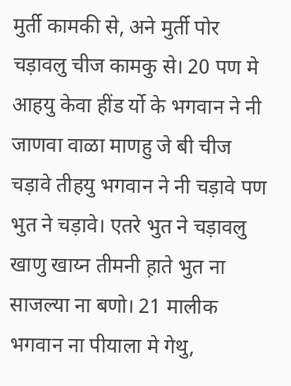मुर्ती कामकी से, अने मुर्ती पोर चड़ावलु चीज कामकु से। 20 पण मे आहयु केवा हींड र्यो के भगवान ने नी जाणवा वाळा माणहु जे बी चीज चड़ावे तीहयु भगवान ने नी चड़ावे पण भुत ने चड़ावे। एतरे भुत ने चड़ावलु खाणु खाय्न तीमनी ह़ाते भुत ना साजल्या ना बणो। 21 मालीक भगवान ना पीयाला मे गेथु,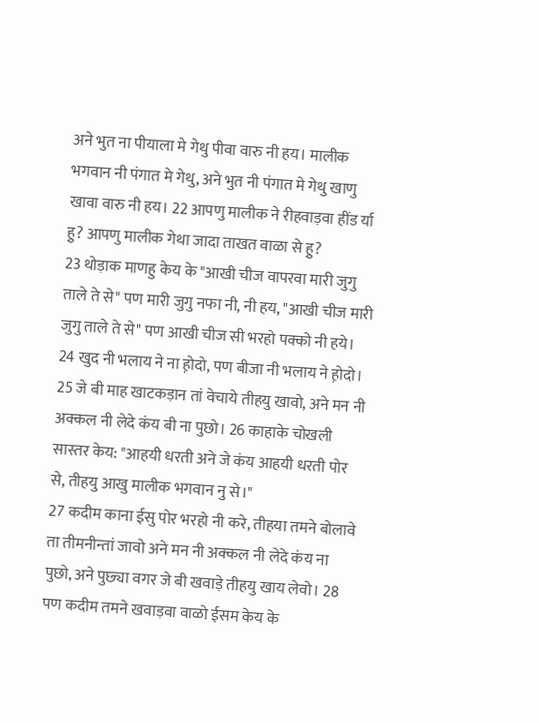अने भुत ना पीयाला मे गेथु पीवा वारु नी हय। मालीक भगवान नी पंगात मे गेथु, अने भुत नी पंगात मे गेथु खाणु खावा वारु नी हय। 22 आपणु मालीक ने रीहवाड़वा हींड र्या ह़ु? आपणु मालीक गेथा जादा ताखत वाळा से ह़ु?
23 थोड़ाक माणहु केय के "आखी चीज वापरवा मारी जुगु ताले ते से" पण मारी जुगु नफा नी, नी हय, "आखी चीज मारी जुगु ताले ते से" पण आखी चीज सी भरहो पक्को नी हये। 24 खुद नी भलाय ने ना ह़ोदो, पण बीजा नी भलाय ने ह़ोदो।
25 जे बी माह खाटकड़ान तां वेचाये तीहयु खावो, अने मन नी अक्कल नी लेदे कंय बी ना पुछो। 26 काहाके चोखली सास्तर केय: "आहयी धरती अने जे कंय आहयी धरती पोर से, तीहयु आखु मालीक भगवान नु से।"
27 कदीम काना ईसु पोर भरहो नी करे, तीहया तमने बोलावे ता तीमनीन्तां जावो अने मन नी अक्कल नी लेदे कंय ना पुछो, अने पुछ्या वगर जे बी खवाड़े तीहयु खाय लेवो। 28 पण कदीम तमने खवाड़वा वाळो ईसम केय के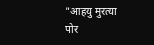"आहयु मुरत्या पोर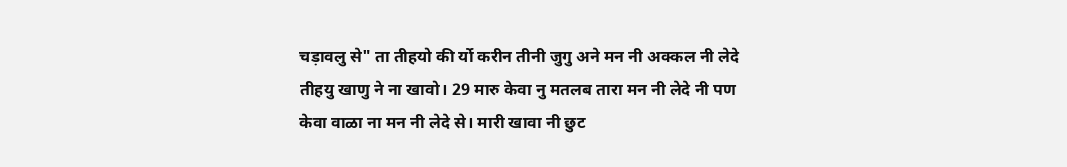चड़ावलु से" ता तीहयो की र्यो करीन तीनी जुगु अने मन नी अक्कल नी लेदे तीहयु खाणु ने ना खावो। 29 मारु केवा नु मतलब तारा मन नी लेदे नी पण केवा वाळा ना मन नी लेदे से। मारी खावा नी छुट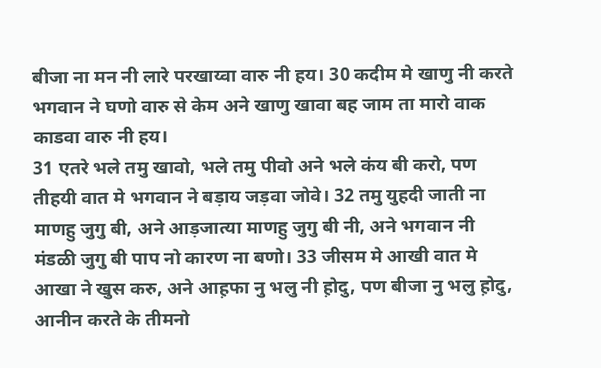बीजा ना मन नी लारे परखाय्वा वारु नी हय। 30 कदीम मे खाणु नी करते भगवान ने घणो वारु से केम अने खाणु खावा बह जाम ता मारो वाक काडवा वारु नी हय।
31 एतरे भले तमु खावो, भले तमु पीवो अने भले कंय बी करो, पण तीहयी वात मे भगवान ने बड़ाय जड़वा जोवे। 32 तमु युहदी जाती ना माणहु जुगु बी, अने आड़जात्या माणहु जुगु बी नी, अने भगवान नी मंडळी जुगु बी पाप नो कारण ना बणो। 33 जीसम मे आखी वात मे आखा ने खुस करु, अने आह़फा नु भलु नी ह़ोदु, पण बीजा नु भलु ह़ोदु, आनीन करते के तीमनो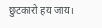छुटकारो हय जाय।